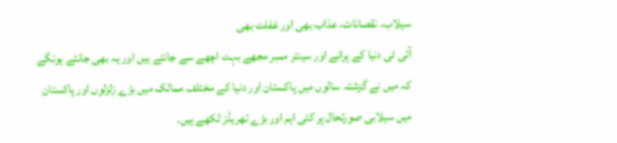سیلاب، نقصانات، عذاب بھی اور غفلت بھی
آئی ٹی دنیا کے پرانے اور سینئر ممبر مجھے بہت اچھے سے جانتے ہیں اور یہ بھی جانتے ہونگے کہ میں نے گزشتہ سالوں میں پاکستان اور دنیا کے مختلف ممالک میں بڑے زلزلوں اور پاکستان میں سیلابی صورتحال پر کئی اہم اور بڑے تھریڈز لکھے ہیں۔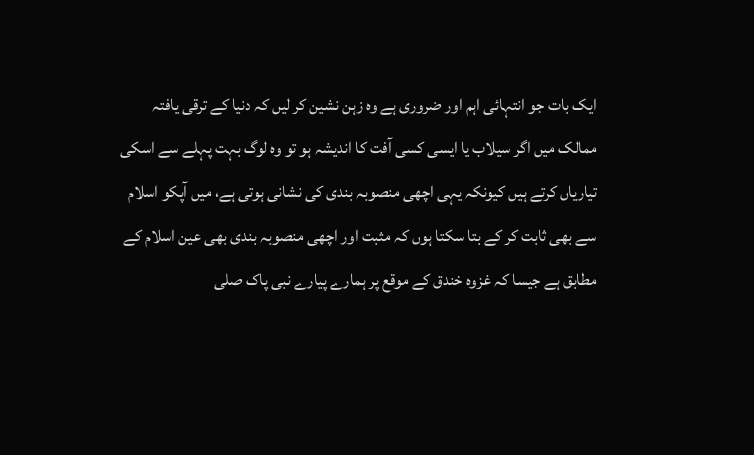ایک بات جو انتہائی اہم اور ضروری ہے وہ زہن نشین کر لیں کہ دنیا کے ترقی یافتہ ممالک میں اگر سیلاب یا ایسی کسی آفت کا اندیشہ ہو تو وہ لوگ بہت پہلے سے اسکی تیاریاں کرتے ہیں کیونکہ یہی اچھی منصوبہ بندی کی نشانی ہوتی ہے، میں آپکو اسلام سے بھی ثابت کر کے بتا سکتا ہوں کہ مثبت اور اچھی منصوبہ بندی بھی عین اسلام کے مطابق ہے جیسا کہ غزوہ خندق کے موقع پر ہمارے پیارے نبی پاک صلی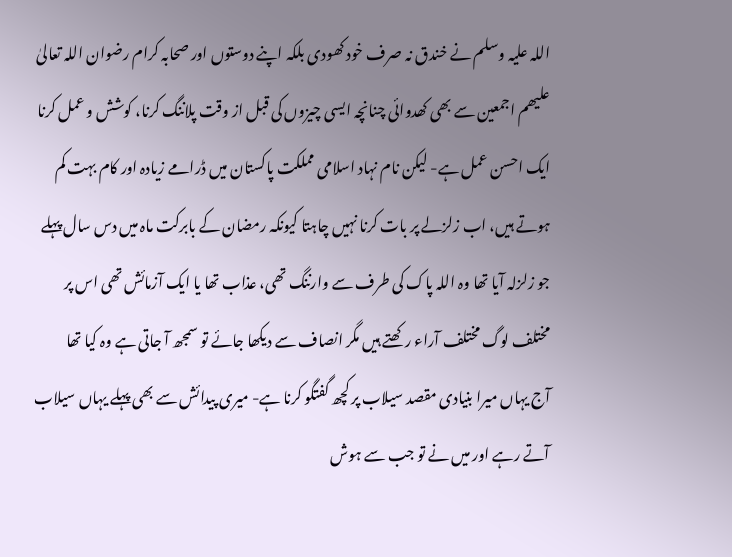اللہ علیہ وسلم نے خندق نہ صرف خود کھودی بلکہ اپنے دوستوں اور صحابہ کرام رضوان اللہ تعالیٰ علیھم اجمعین سے بھی کھدوائی چنانچہ ایسی چیزوں کی قبل از وقت پلاننگ کرنا، کوشش و عمل کرنا ایک احسن عمل ہے- لیکن نام نہاد اسلامی مملکت پاکستان میں ڈرامے زیادہ اور کام بہت کم ہوتے ہیں، اب زلزلے پر بات کرنا نہیں چاہتا کیونکہ رمضان کے بابرکت ماہ میں دس سال پہلے جو زلزلہ آیا تھا وہ اللہ پاک کی طرف سے وارننگ تھی، عذاب تھا یا ایک آزمائش تھی اس پر مختلف لوگ مختلف آراء رکھتے ہیں مگر انصاف سے دیکھا جائے تو سمجھ آ جاتی ہے وہ کیا تھا
آج یہاں میرا بنیادی مقصد سیلاب پر کچھ گفتگو کرنا ہے- میری پیدائش سے بھی پہلے یہاں سیلاب آتے رہے اور میں نے تو جب سے ہوش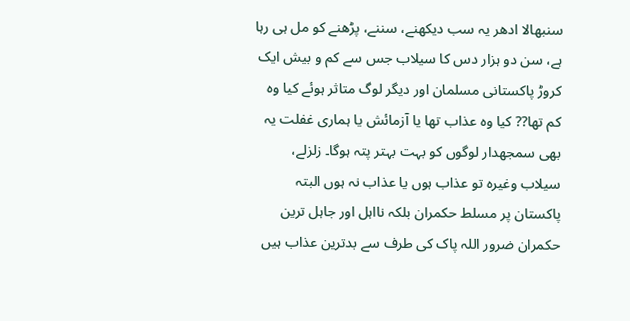سنبھالا ادھر یہ سب دیکھنے، سننے، پڑھنے کو مل ہی رہا ہے، سن دو ہزار دس کا سیلاب جس سے کم و بیش ایک کروڑ پاکستانی مسلمان اور دیگر لوگ متاثر ہوئے کیا وہ کم تھا?? کیا وہ عذاب تھا یا آزمائش یا ہماری غفلت یہ بھی سمجھدار لوگوں کو بہت بہتر پتہ ہوگا۔ زلزلے، سیلاب وغیرہ تو عذاب ہوں یا عذاب نہ ہوں البتہ پاکستان پر مسلط حکمران بلکہ نااہل اور جاہل ترین حکمران ضرور اللہ پاک کی طرف سے بدترین عذاب ہیں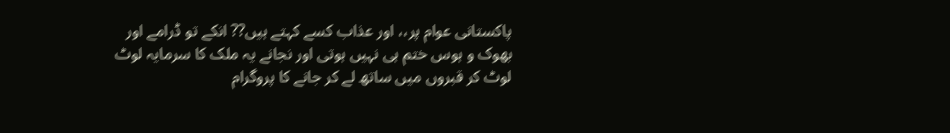پاکستانی عوام پر،، اور عذاب کسے کہتے ہیں?? انکے تو ڈرامے اور بھوک و ہوس ختم ہی نہیں ہوتی اور نجانے یہ ملک کا سرمایہ لوٹ لوٹ کر قبروں میں ساتھ لے کر جانے کا پروگرام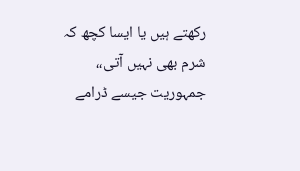رکھتے ہیں یا ایسا کچھ کہ شرم بھی نہیں آتی،، جمہوریت جیسے ڈرامے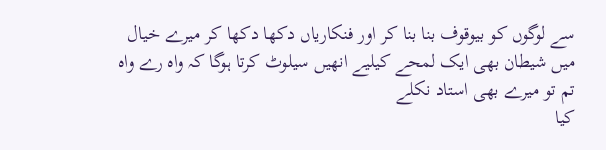سے لوگوں کو بیوقوف بنا بنا کر اور فنکاریاں دکھا دکھا کر میرے خیال میں شیطان بھی ایک لمحے کیلیے انھیں سیلوٹ کرتا ہوگا کہ واہ رے واہ تم تو میرے بھی استاد نکلے
کیا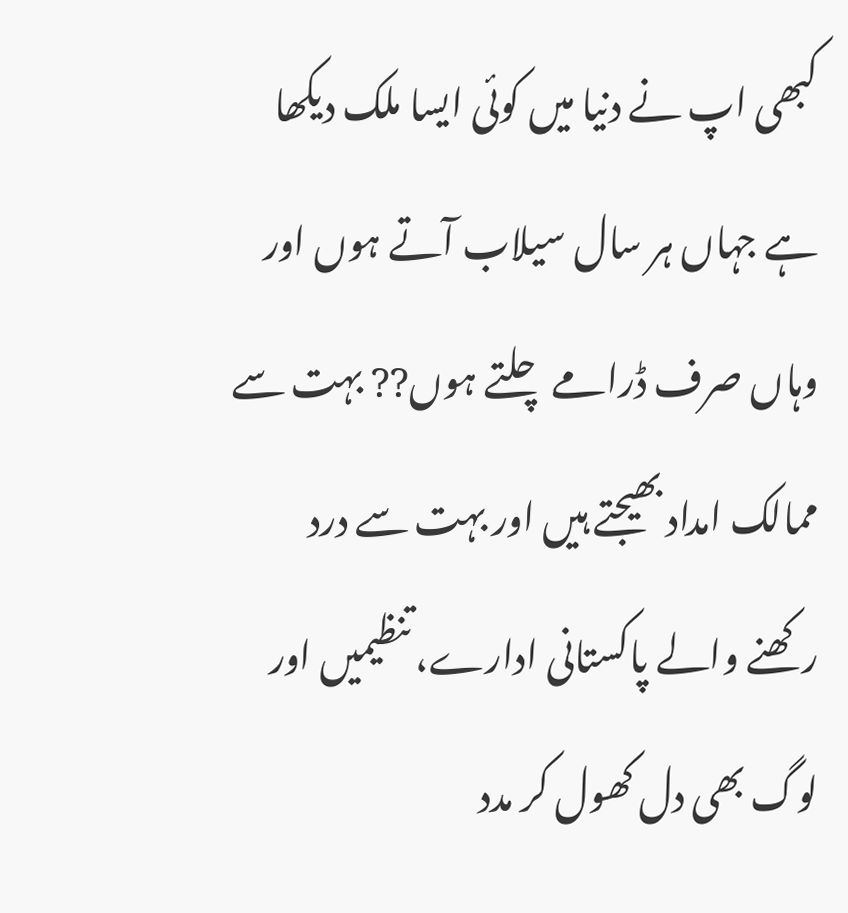کبھی اپ نے دنیا میں کوئی ایسا ملک دیکھا ہے جہاں ہر سال سیلاب آتے ہوں اور وہاں صرف ڈرامے چلتے ہوں?? بہت سے ممالک امداد بھیجتے ہیں اور بہت سے درد رکھنے والے پاکستانی ادارے، تنظیمیں اور لوگ بھی دل کھول کر مدد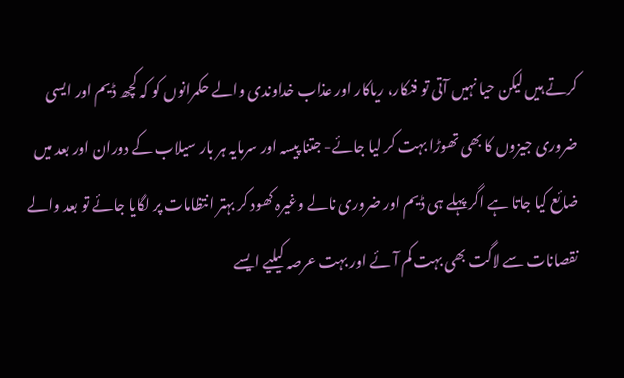کرتے ہیں لیکن حیا نہیں آتی تو فنکار، ریاکار اور عذاب خداوندی والے حکمرانوں کو کہ کچھ ڈیم اور ایسی ضروری جیزوں کا بھی تھوڑا بہت کر لیا جائے- جتنا پیسہ اور سرمایہ ہر بار سیلاب کے دوران اور بعد میں ضائع کیا جاتا ہے اگر پہلے ہی ڈیم اور ضروری نالے وغیرہ کھود کر بہتر انتظامات پر لگایا جائے تو بعد والے نقصانات سے لاگت بھی بہت کم آئے اور بہت عرصہ کیلیے ایسے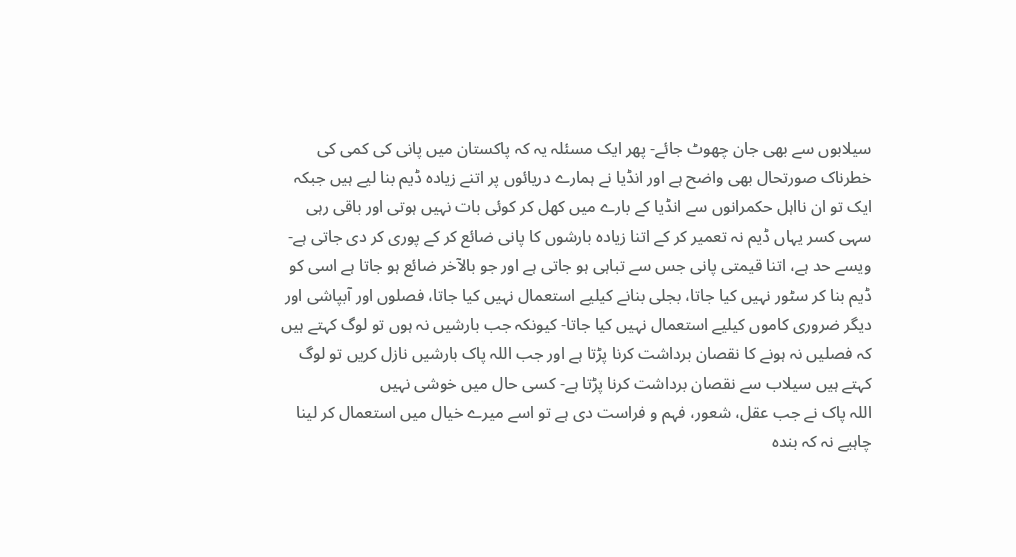سیلابوں سے بھی جان چھوٹ جائے- پھر ایک مسئلہ یہ کہ پاکستان میں پانی کی کمی کی خطرناک صورتحال بھی واضح ہے اور انڈیا نے ہمارے دریائوں پر اتنے زیادہ ڈیم بنا لیے ہیں جبکہ ایک تو ان نااہل حکمرانوں سے انڈیا کے بارے میں کھل کر کوئی بات نہیں ہوتی اور باقی رہی سہی کسر یہاں ڈیم نہ تعمیر کر کے اتنا زیادہ بارشوں کا پانی ضائع کر کے پوری کر دی جاتی ہے- ویسے حد ہے، اتنا قیمتی پانی جس سے تباہی ہو جاتی ہے اور جو بالآخر ضائع ہو جاتا ہے اسی کو ڈیم بنا کر سٹور نہیں کیا جاتا، بجلی بنانے کیلیے استعمال نہیں کیا جاتا، فصلوں اور آبپاشی اور دیگر ضروری کاموں کیلیے استعمال نہیں کیا جاتا- کیونکہ جب بارشیں نہ ہوں تو لوگ کہتے ہیں کہ فصلیں نہ ہونے کا نقصان برداشت کرنا پڑتا ہے اور جب اللہ پاک بارشیں نازل کریں تو لوگ کہتے ہیں سیلاب سے نقصان برداشت کرنا پڑتا ہے- کسی حال میں خوشی نہیں
اللہ پاک نے جب عقل، شعور، فہم و فراست دی ہے تو اسے میرے خیال میں استعمال کر لینا چاہیے نہ کہ بندہ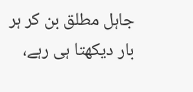جاہل مطلق بن کر ہر بار دیکھتا ہی رہے،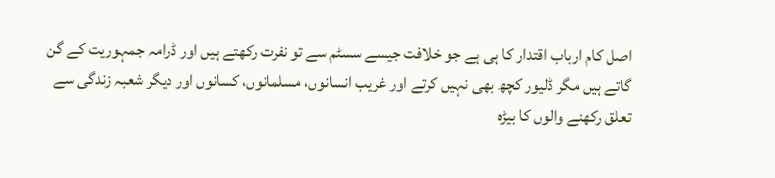اصل کام ارباب اقتدار کا ہی ہے جو خلافت جیسے سسٹم سے تو نفرت رکھتے ہیں اور ڈرامہ جمہوریت کے گن گاتے ہیں مگر ڈلیور کچھ بھی نہیں کرتے اور غریب انسانوں، مسلمانوں، کسانوں اور دیگر شعبہ زندگی سے تعلق رکھنے والوں کا بیڑہ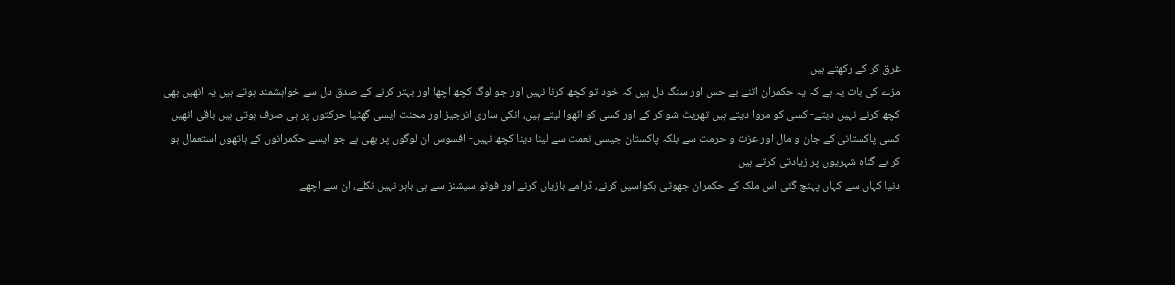غرق کر کے رکھتے ہیں
مزے کی بات یہ ہے کہ یہ حکمران اتنے بے حس اور سنگ دل ہیں کہ خود تو کچھ کرنا نہیں اور جو لوگ کچھ اچھا اور بہتر کرنے کے صدق دل سے خواہشمند ہوتے ہیں یہ انھیں بھی کچھ کرنے نہیں دیتے- کسی کو مروا دیتے ہیں تھریٹ شو کر کے اور کسی کو اٹھوا لیتے ہیں، انکی ساری انرجیز اور محنت ایسی گھٹیا حرکتوں پر ہی صرف ہوتی ہیں باقی انھیں کسی پاکستانی کے جان و مال اور عزت و حرمت سے بلکہ پاکستان جیسی نعمت سے لینا دینا کچھ نہیں- افسوس ان لوگوں پر بھی ہے جو ایسے حکمرانوں کے ہاتھوں استعمال ہو کر بے گناہ شہریوں پر زیادتی کرتے ہیں
دنیا کہاں سے کہاں پہنچ گئی اس ملک کے حکمران جھوٹی بکواسیں کرنے، ڈرامے بازیاں کرنے اور فوٹو سیشنز سے ہی باہر نہیں نکلے، ان سے اچھے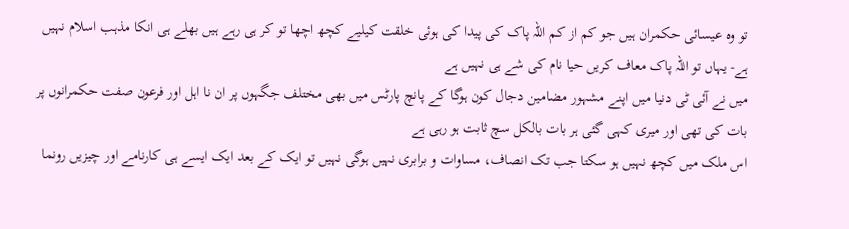تو وہ عیسائی حکمران ہیں جو کم از کم اللہ پاک کی پیدا کی ہوئی خلقت کیلیے کچھ اچھا تو کر ہی رہے ہیں بھلے ہی انکا مذہب اسلام نہیں ہے- یہاں تو اللہ پاک معاف کریں حیا نام کی شے ہی نہیں ہے
میں نے آئی ٹی دنیا میں اپنے مشہور مضامین دجال کون ہوگا کے پانچ پارٹس میں بھی مختلف جگہوں پر ان نا اہل اور فرعون صفت حکمرانوں پر بات کی تھی اور میری کہی گئی ہر بات بالکل سچ ثابت ہو رہی ہے
اس ملک میں کچھ نہیں ہو سکتا جب تک انصاف، مساوات و برابری نہیں ہوگی نہیں تو ایک کے بعد ایک ایسے ہی کارنامے اور چیزیں رونما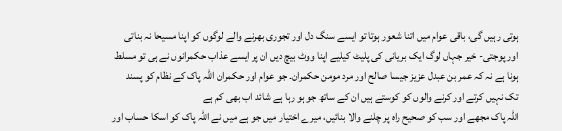ہوتی رہیں گی، باقی عوام میں اتنا شعور ہوتا تو ایسے سنگ دل اور تجوری بھرنے والے لوگوں کو اپنا مسیحا نہ بناتی اور پوجتی- خیر جہاں لوگ ایک بریانی کی پلیٹ کیلیے اپنا ووٹ بیچ دیں ان پر ایسے عذاب حکمرانوں نے ہی تو مسلط ہونا ہے نہ کہ عمر بن عبدل عزیز جیسا صالح اور مرد مومن حکمران۔ جو عوام اور حکمران اللہ پاک کے نظام کو پسند تک نہیں کرتے اور کرنے والوں کو کوستے ہیں ان کے ساتھ جو ہو رہا ہے شائد اب بھی کم ہے
اللہ پاک مجھے اور سب کو صحیح راہ پر چلنے والا بنائیں، میرے اختیار میں جو ہے میں نے اللہ پاک کو اسکا حساب اور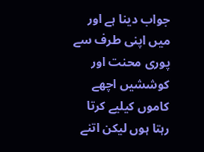جواب دینا ہے اور میں اپنی طرف سے پوری محنت اور کوششیں اچھے کاموں کیلیے کرتا رہتا ہوں لیکن اتنے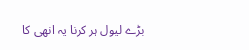بڑے لیول ہر کرنا یہ انھی کا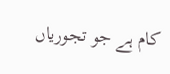کام ہے جو تجوریاں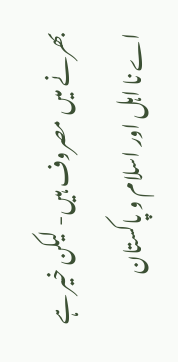بھرنے میں مصروف ہیں- لیکن خیر ہے اے نا اہل اور اسلام و پاکستان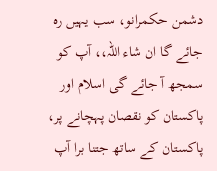دشمن حکمرانو، سب یہیں رہ جائے گا ان شاء اللہ،، آپ کو سمجھ آ جائے گی اسلام اور پاکستان کو نقصان پہچانے پر، پاکستان کے ساتھ جتنا برا آپ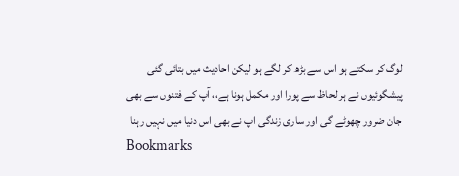لوگ کر سکتے ہو اس سے بڑھ کر لگے ہو لیکن احادیث میں بتائی گئی پیشگوئیوں نے ہر لحاظ سے پورا اور مکمل ہونا ہے،، آپ کے فتنوں سے بھی جان ضرور چھوٹے گی اور ساری زندگی اپ نے بھی اس دنیا میں نہیں رہنا
Bookmarks